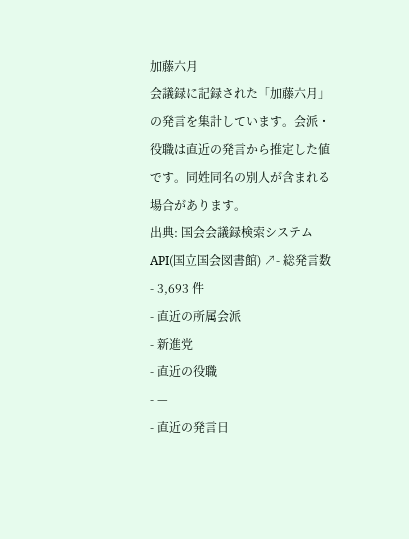加藤六月
会議録に記録された「加藤六月」の発言を集計しています。会派・役職は直近の発言から推定した値です。同姓同名の別人が含まれる場合があります。
出典: 国会会議録検索システム API(国立国会図書館) ↗- 総発言数
- 3,693 件
- 直近の所属会派
- 新進党
- 直近の役職
- —
- 直近の発言日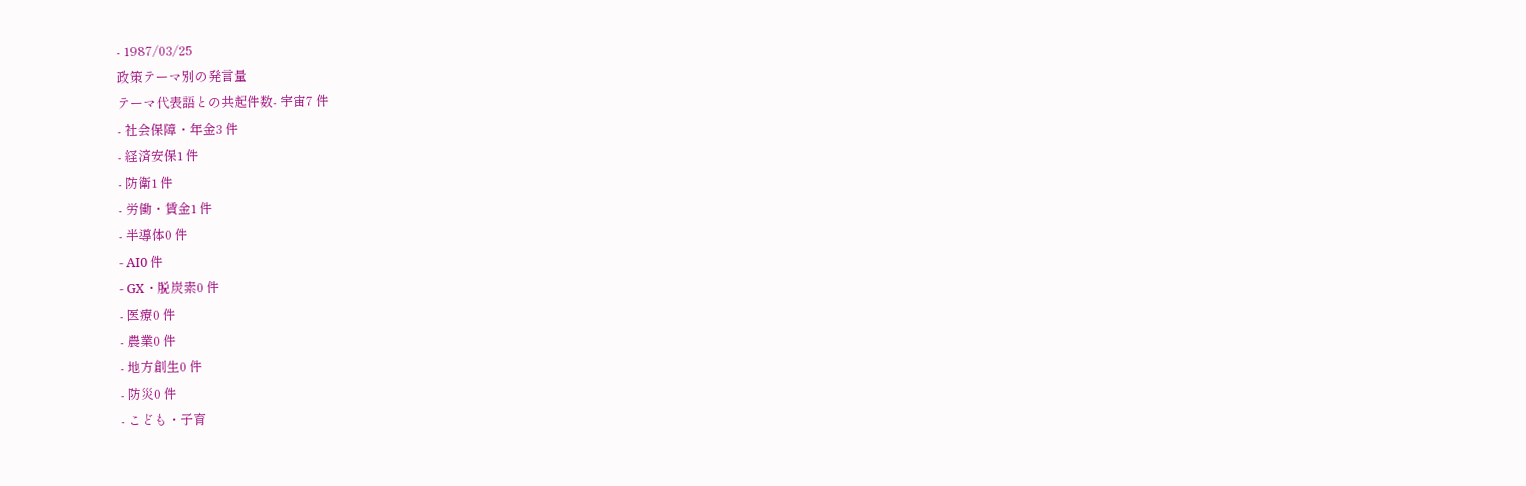- 1987/03/25
政策テーマ別の発言量
テーマ代表語との共起件数- 宇宙7 件
- 社会保障・年金3 件
- 経済安保1 件
- 防衛1 件
- 労働・賃金1 件
- 半導体0 件
- AI0 件
- GX・脱炭素0 件
- 医療0 件
- 農業0 件
- 地方創生0 件
- 防災0 件
- こども・子育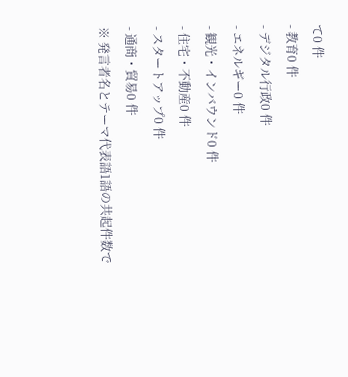て0 件
- 教育0 件
- デジタル行政0 件
- エネルギー0 件
- 観光・インバウンド0 件
- 住宅・不動産0 件
- スタートアップ0 件
- 通商・貿易0 件
※ 発言者名とテーマ代表語1語の共起件数で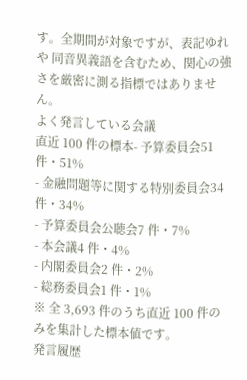す。全期間が対象ですが、表記ゆれや 同音異義語を含むため、関心の強さを厳密に測る指標ではありません。
よく発言している会議
直近 100 件の標本- 予算委員会51 件・51%
- 金融問題等に関する特別委員会34 件・34%
- 予算委員会公聴会7 件・7%
- 本会議4 件・4%
- 内閣委員会2 件・2%
- 総務委員会1 件・1%
※ 全 3,693 件のうち直近 100 件のみを集計した標本値です。
発言履歴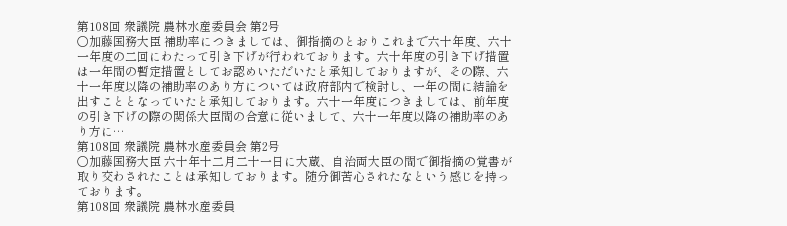第108回 衆議院 農林水産委員会 第2号
○加藤国務大臣 補助率につきましては、御指摘のとおりこれまで六十年度、六十一年度の二回にわたって引き下げが行われております。六十年度の引き下げ措置は一年間の暫定措置としてお認めいただいたと承知しておりますが、その際、六十一年度以降の補助率のあり方については政府部内で検討し、一年の間に結論を出すこととなっていたと承知しております。六十一年度につきましては、前年度の引き下げの際の関係大臣間の合意に従いまして、六十一年度以降の補助率のあり方に…
第108回 衆議院 農林水産委員会 第2号
○加藤国務大臣 六十年十二月二十一日に大蔵、自治両大臣の間で御指摘の覚書が取り交わされたことは承知しております。随分御苦心されたなという感じを持っております。
第108回 衆議院 農林水産委員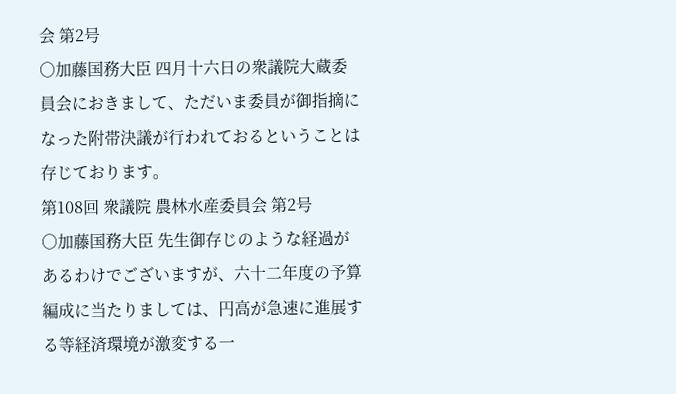会 第2号
○加藤国務大臣 四月十六日の衆議院大蔵委員会におきまして、ただいま委員が御指摘になった附帯決議が行われておるということは存じております。
第108回 衆議院 農林水産委員会 第2号
○加藤国務大臣 先生御存じのような経過があるわけでございますが、六十二年度の予算編成に当たりましては、円高が急速に進展する等経済環境が激変する一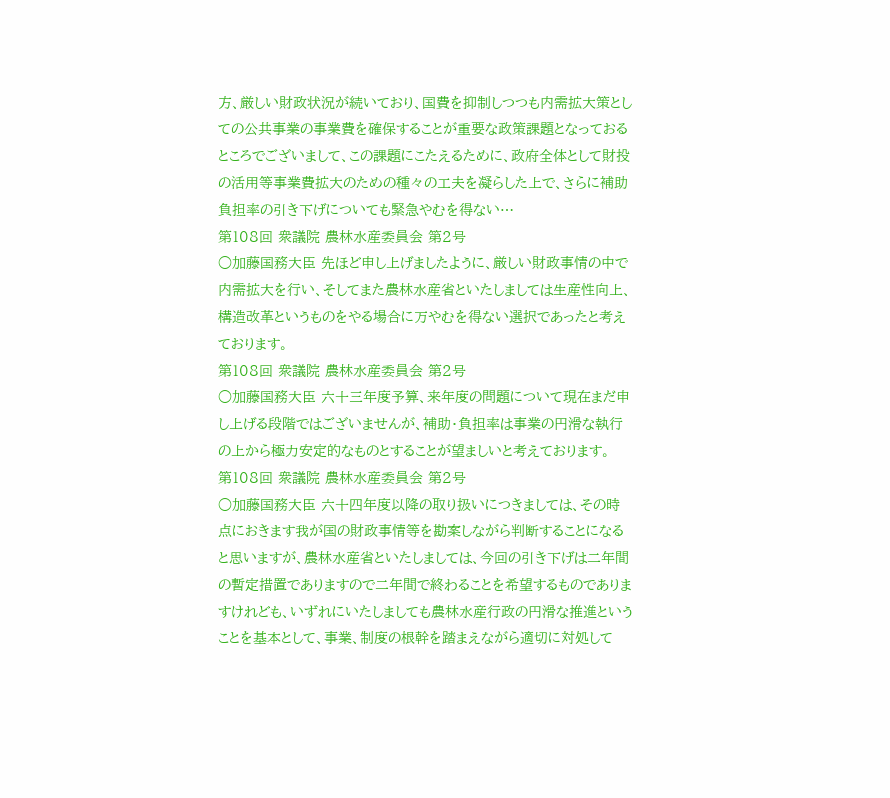方、厳しい財政状況が続いており、国費を抑制しつつも内需拡大策としての公共事業の事業費を確保することが重要な政策課題となっておるところでございまして、この課題にこたえるために、政府全体として財投の活用等事業費拡大のための種々の工夫を凝らした上で、さらに補助負担率の引き下げについても緊急やむを得ない…
第108回 衆議院 農林水産委員会 第2号
○加藤国務大臣 先ほど申し上げましたように、厳しい財政事情の中で内需拡大を行い、そしてまた農林水産省といたしましては生産性向上、構造改革というものをやる場合に万やむを得ない選択であったと考えております。
第108回 衆議院 農林水産委員会 第2号
○加藤国務大臣 六十三年度予算、来年度の問題について現在まだ申し上げる段階ではございませんが、補助・負担率は事業の円滑な執行の上から極力安定的なものとすることが望ましいと考えております。
第108回 衆議院 農林水産委員会 第2号
○加藤国務大臣 六十四年度以降の取り扱いにつきましては、その時点におきます我が国の財政事情等を勘案しながら判断することになると思いますが、農林水産省といたしましては、今回の引き下げは二年間の暫定措置でありますので二年間で終わることを希望するものでありますけれども、いずれにいたしましても農林水産行政の円滑な推進ということを基本として、事業、制度の根幹を踏まえながら適切に対処して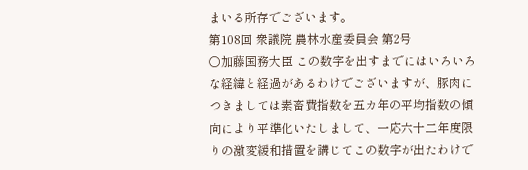まいる所存でございます。
第108回 衆議院 農林水産委員会 第2号
○加藤国務大臣 この数字を出すまでにはいろいろな経緯と経過があるわけでございますが、豚肉につきましては素畜費指数を五カ年の平均指数の傾向により平準化いたしまして、一応六十二年度限りの激変緩和措置を講じてこの数字が出たわけで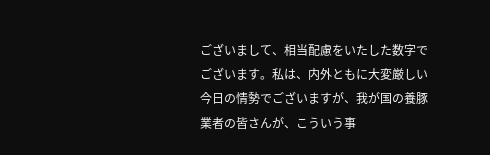ございまして、相当配慮をいたした数字でございます。私は、内外ともに大変厳しい今日の情勢でございますが、我が国の養豚業者の皆さんが、こういう事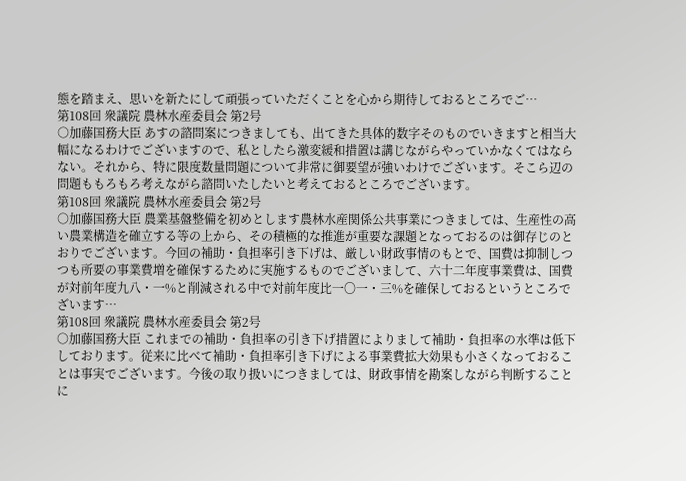態を踏まえ、思いを新たにして頑張っていただくことを心から期待しておるところでご…
第108回 衆議院 農林水産委員会 第2号
○加藤国務大臣 あすの諮問案につきましても、出てきた具体的数字そのものでいきますと相当大幅になるわけでございますので、私としたら激変緩和措置は講じながらやっていかなくてはならない。それから、特に限度数量問題について非常に御要望が強いわけでございます。そこら辺の問題ももろもろ考えながら諮問いたしたいと考えておるところでございます。
第108回 衆議院 農林水産委員会 第2号
○加藤国務大臣 農業基盤整備を初めとします農林水産関係公共事業につきましては、生産性の高い農業構造を確立する等の上から、その積極的な推進が重要な課題となっておるのは御存じのとおりでございます。今回の補助・負担率引き下げは、厳しい財政事情のもとで、国費は抑制しつつも所要の事業費増を確保するために実施するものでございまして、六十二年度事業費は、国費が対前年度九八・一%と削減される中で対前年度比一〇一・三%を確保しておるというところでざいます…
第108回 衆議院 農林水産委員会 第2号
○加藤国務大臣 これまでの補助・負担率の引き下げ措置によりまして補助・負担率の水準は低下しております。従来に比べて補助・負担率引き下げによる事業費拡大効果も小さくなっておることは事実でございます。今後の取り扱いにつきましては、財政事情を勘案しながら判断することに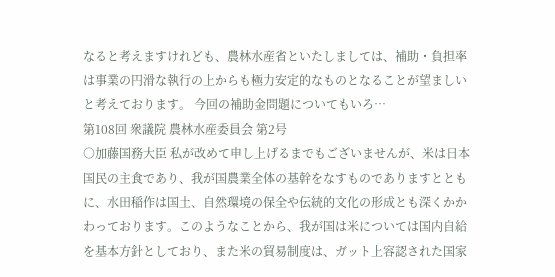なると考えますけれども、農林水産省といたしましては、補助・負担率は事業の円滑な執行の上からも極力安定的なものとなることが望ましいと考えております。 今回の補助金問題についてもいろ…
第108回 衆議院 農林水産委員会 第2号
○加藤国務大臣 私が改めて申し上げるまでもございませんが、米は日本国民の主食であり、我が国農業全体の基幹をなすものでありますとともに、水田稲作は国土、自然環境の保全や伝統的文化の形成とも深くかかわっております。このようなことから、我が国は米については国内自給を基本方針としており、また米の貿易制度は、ガット上容認された国家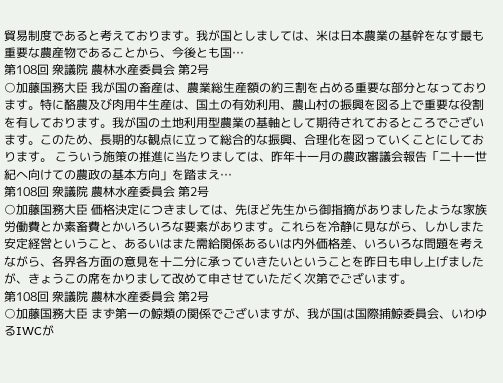貿易制度であると考えております。我が国としましては、米は日本農業の基幹をなす最も重要な農産物であることから、今後とも国…
第108回 衆議院 農林水産委員会 第2号
○加藤国務大臣 我が国の畜産は、農業総生産額の約三割を占める重要な部分となっております。特に酪農及び肉用牛生産は、国土の有効利用、農山村の振興を図る上で重要な役割を有しております。我が国の土地利用型農業の基軸として期待されておるところでございます。このため、長期的な観点に立って総合的な振興、合理化を図っていくことにしております。 こういう施策の推進に当たりましては、昨年十一月の農政審議会報告「二十一世紀へ向けての農政の基本方向」を踏まえ…
第108回 衆議院 農林水産委員会 第2号
○加藤国務大臣 価格決定につきましては、先ほど先生から御指摘がありましたような家族労働費とか素畜費とかいろいろな要素があります。これらを冷静に見ながら、しかしまた安定経営ということ、あるいはまた需給関係あるいは内外価格差、いろいろな問題を考えながら、各界各方面の意見を十二分に承っていきたいということを昨日も申し上げましたが、きょうこの席をかりまして改めて申させていただく次第でございます。
第108回 衆議院 農林水産委員会 第2号
○加藤国務大臣 まず第一の鯨類の関係でございますが、我が国は国際捕鯨委員会、いわゆるIWCが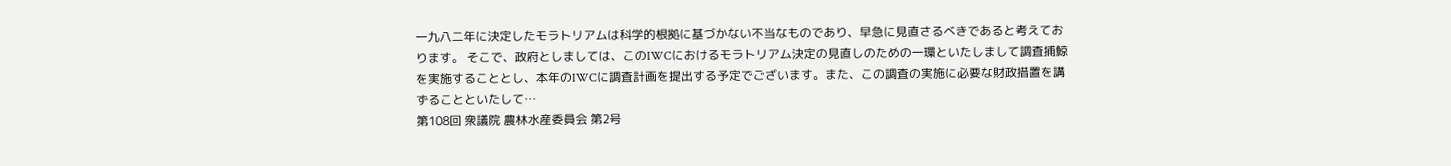一九八二年に決定したモラトリアムは科学的根拠に基づかない不当なものであり、早急に見直さるべきであると考えております。 そこで、政府としましては、このIWCにおけるモラトリアム決定の見直しのための一環といたしまして調査捕鯨を実施することとし、本年のIWCに調査計画を提出する予定でございます。また、この調査の実施に必要な財政措置を講ずることといたして…
第108回 衆議院 農林水産委員会 第2号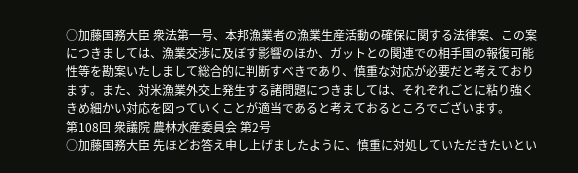○加藤国務大臣 衆法第一号、本邦漁業者の漁業生産活動の確保に関する法律案、この案につきましては、漁業交渉に及ぼす影響のほか、ガットとの関連での相手国の報復可能性等を勘案いたしまして総合的に判断すべきであり、慎重な対応が必要だと考えております。また、対米漁業外交上発生する諸問題につきましては、それぞれごとに粘り強くきめ細かい対応を図っていくことが適当であると考えておるところでございます。
第108回 衆議院 農林水産委員会 第2号
○加藤国務大臣 先ほどお答え申し上げましたように、慎重に対処していただきたいとい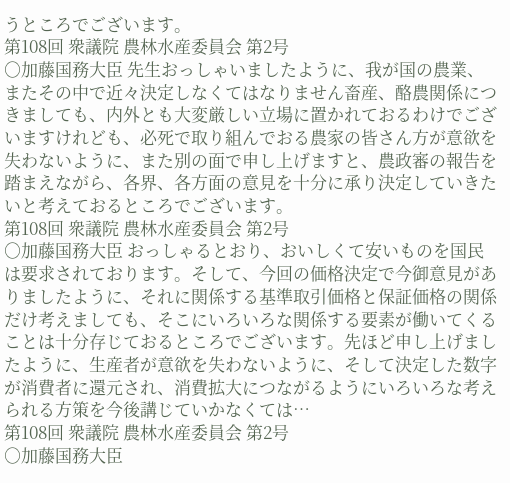うところでございます。
第108回 衆議院 農林水産委員会 第2号
○加藤国務大臣 先生おっしゃいましたように、我が国の農業、またその中で近々決定しなくてはなりません畜産、酪農関係につきましても、内外とも大変厳しい立場に置かれておるわけでございますけれども、必死で取り組んでおる農家の皆さん方が意欲を失わないように、また別の面で申し上げますと、農政審の報告を踏まえながら、各界、各方面の意見を十分に承り決定していきたいと考えておるところでございます。
第108回 衆議院 農林水産委員会 第2号
○加藤国務大臣 おっしゃるとおり、おいしくて安いものを国民は要求されております。そして、今回の価格決定で今御意見がありましたように、それに関係する基準取引価格と保証価格の関係だけ考えましても、そこにいろいろな関係する要素が働いてくることは十分存じておるところでございます。先ほど申し上げましたように、生産者が意欲を失わないように、そして決定した数字が消費者に還元され、消費拡大につながるようにいろいろな考えられる方策を今後講じていかなくては…
第108回 衆議院 農林水産委員会 第2号
○加藤国務大臣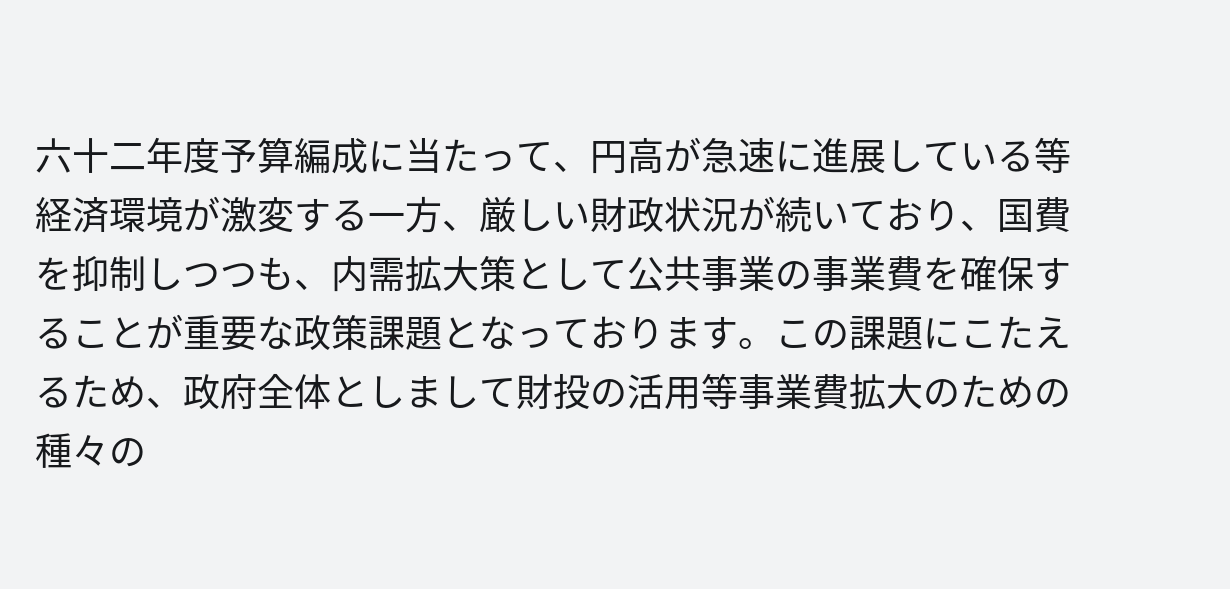六十二年度予算編成に当たって、円高が急速に進展している等経済環境が激変する一方、厳しい財政状況が続いており、国費を抑制しつつも、内需拡大策として公共事業の事業費を確保することが重要な政策課題となっております。この課題にこたえるため、政府全体としまして財投の活用等事業費拡大のための種々の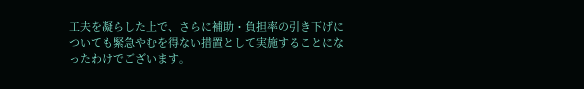工夫を凝らした上で、さらに補助・負担率の引き下げについても緊急やむを得ない措置として実施することになったわけでございます。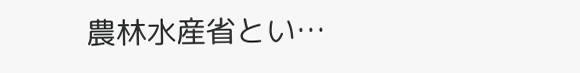農林水産省とい…